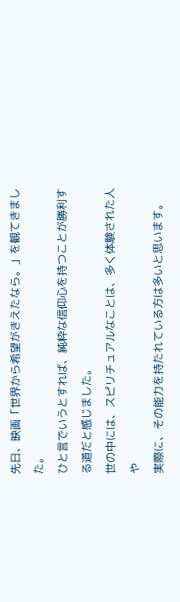先日、映画「世界から希望がきえたなら。」を観てきました。
ひと言でいうとすれば、純粋な信仰心を持つことが勝利する道だと感じました。
世の中には、スピリチュアルなことは、多く体験された人や
実際に、その能力を持たれている方は多いと思います。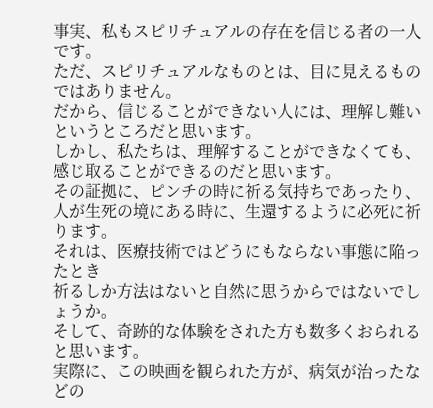事実、私もスピリチュアルの存在を信じる者の一人です。
ただ、スピリチュアルなものとは、目に見えるものではありません。
だから、信じることができない人には、理解し難いというところだと思います。
しかし、私たちは、理解することができなくても、
感じ取ることができるのだと思います。
その証拠に、ピンチの時に祈る気持ちであったり、
人が生死の境にある時に、生還するように必死に祈ります。
それは、医療技術ではどうにもならない事態に陥ったとき
祈るしか方法はないと自然に思うからではないでしょうか。
そして、奇跡的な体験をされた方も数多くおられると思います。
実際に、この映画を観られた方が、病気が治ったなどの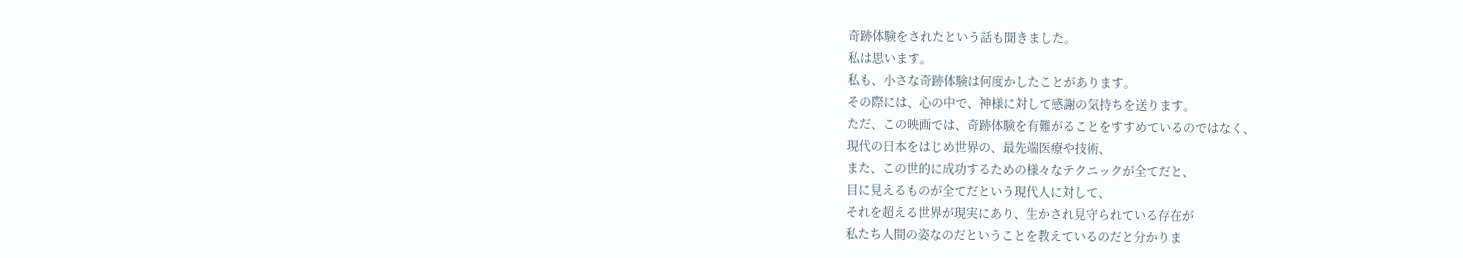奇跡体験をされたという話も聞きました。
私は思います。
私も、小さな奇跡体験は何度かしたことがあります。
その際には、心の中で、神様に対して感謝の気持ちを送ります。
ただ、この映画では、奇跡体験を有難がることをすすめているのではなく、
現代の日本をはじめ世界の、最先端医療や技術、
また、この世的に成功するための様々なテクニックが全てだと、
目に見えるものが全てだという現代人に対して、
それを超える世界が現実にあり、生かされ見守られている存在が
私たち人間の姿なのだということを教えているのだと分かりま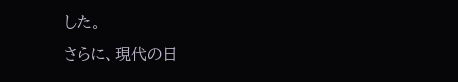した。
さらに、現代の日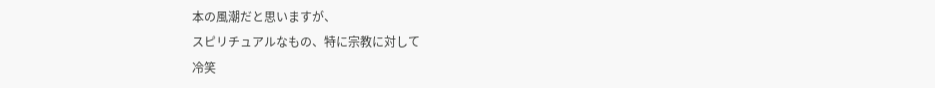本の風潮だと思いますが、
スピリチュアルなもの、特に宗教に対して
冷笑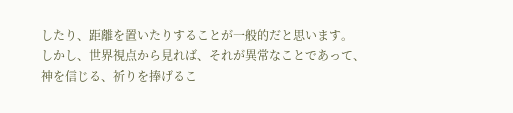したり、距離を置いたりすることが一般的だと思います。
しかし、世界視点から見れば、それが異常なことであって、
神を信じる、祈りを捧げるこ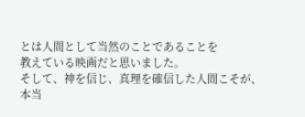とは人間として当然のことであることを
教えている映画だと思いました。
そして、神を信じ、真理を確信した人間こそが、
本当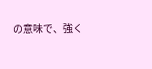の意味で、強く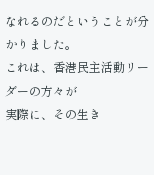なれるのだということが分かりました。
これは、香港民主活動リーダーの方々が
実際に、その生き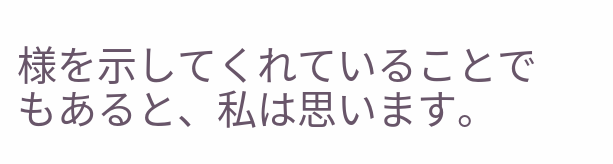様を示してくれていることでもあると、私は思います。